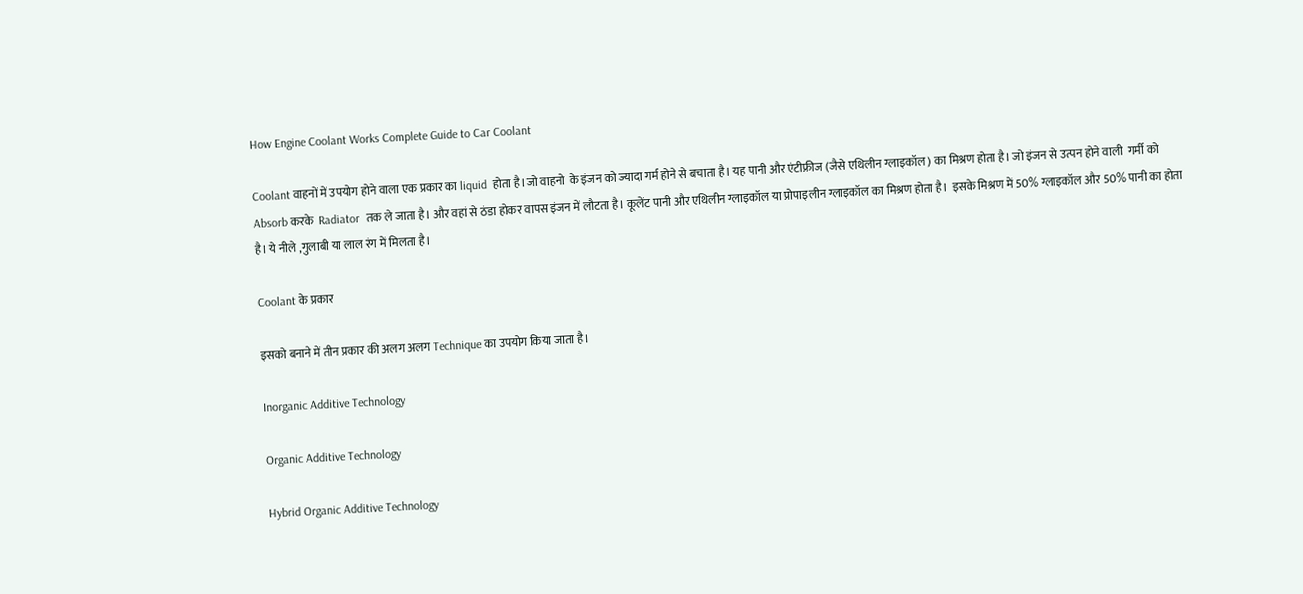How Engine Coolant Works Complete Guide to Car Coolant

Coolant वाहनों में उपयोग होने वाला एक प्रकार का liquid  होता है।जो वाहनो  के इंजन को ज्यादा गर्म होने से बचाता है। यह पानी और एंटीफ्रीज (जैसे एथिलीन ग्लाइकॉल) का मिश्रण होता है। जो इंजन से उत्पन होने वाली  गर्मी को  Absorb करके  Radiator  तक ले जाता है। और वहां से ठंडा होकर वापस इंजन में लौटता है। कूलेंट पानी और एथिलीन ग्लाइकॉल या प्रोपाइलीन ग्लाइकॉल का मिश्रण होता है।  इसके मिश्रण में 50% ग्लाइकॉल और 50% पानी का होता है। ये नीले ,गुलाबी या लाल रंग में मिलता है।

Coolant के प्रकार

इसको बनाने में तीन प्रकार की अलग अलग Technique का उपयोग किया जाता है।

Inorganic Additive Technology

Organic Additive Technology

Hybrid Organic Additive Technology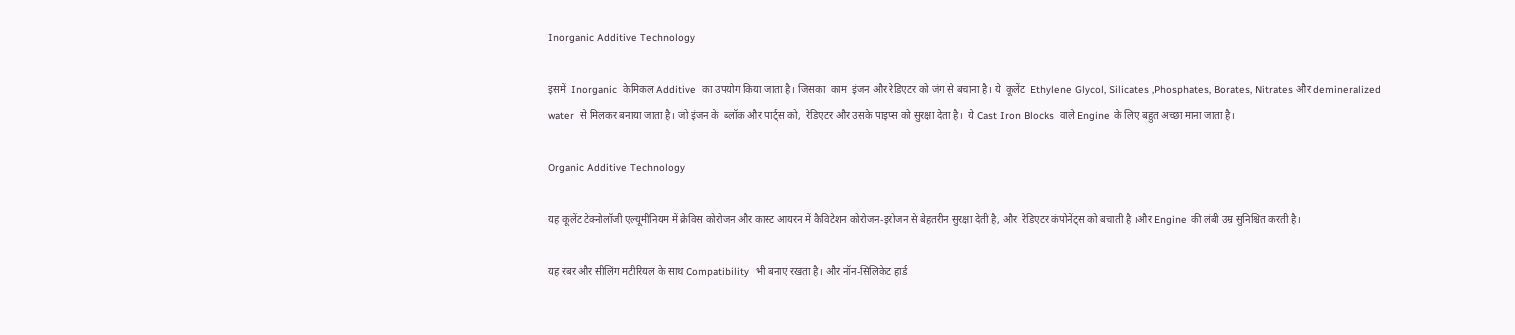Inorganic Additive Technology

इसमें  Inorganic  केमिकल Additive  का उपयोग किया जाता है। जिसका  काम  इंजन और रेडिएटर को जंग से बचाना है। ये  कूलेंट  Ethylene Glycol, Silicates ,Phosphates, Borates, Nitrates और demineralized water  से मिलकर बनाया जाता है। जो इंजन के  ब्लॉक और पार्ट्स को,  रेडिएटर और उसके पाइप्स को सुरक्षा देता है।  ये Cast Iron Blocks  वाले Engine के लिए बहुत अच्छा माना जाता है।

Organic Additive Technology

यह कूलेंट टेक्नोलॉजी एल्यूमीनियम में क्रेविस कोरोजन और कास्ट आयरन में कैविटेशन कोरोजन-इरोजन से बेहतरीन सुरक्षा देती है, और  रेडिएटर कंपोनेंट्स को बचाती है ।और Engine की लंबी उम्र सुनिश्चित करती है।

यह रबर और सीलिंग मटीरियल के साथ Compatibility  भी बनाए रखता है। और नॉन-सिलिकेट हार्ड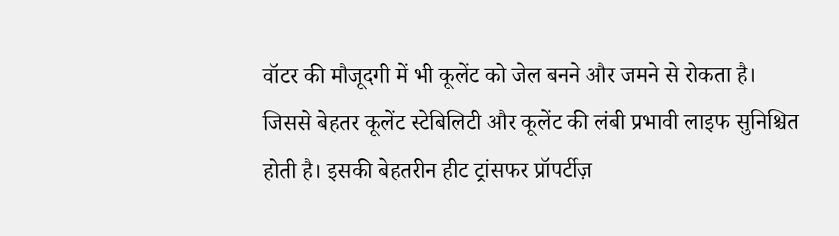वॉटर की मौजूदगी में भी कूलेंट को जेल बनने और जमने से रोकता है। जिससे बेहतर कूलेंट स्टेबिलिटी और कूलेंट की लंबी प्रभावी लाइफ सुनिश्चित होती है। इसकी बेहतरीन हीट ट्रांसफर प्रॉपर्टीज़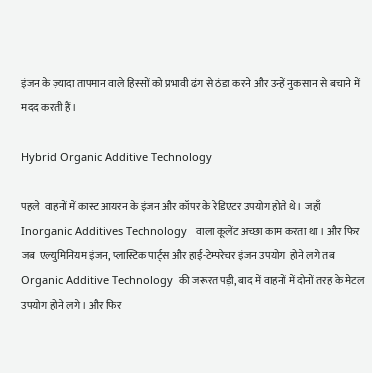इंजन के ज़्यादा तापमान वाले हिस्सों को प्रभावी ढंग से ठंडा करने और उन्हें नुकसान से बचाने में मदद करती हैं।

Hybrid Organic Additive Technology

पहले  वाहनों में कास्ट आयरन के इंजन और कॉपर के रेडिएटर उपयोग होते थे।  जहाँ Inorganic Additives Technology   वाला कूलेंट अच्छा काम करता था । और फिर जब  एल्युमिनियम इंजन, प्लास्टिक पार्ट्स और हाई-टेम्परेचर इंजन उपयोग  होने लगे तब Organic Additive Technology  की जरूरत पड़ी, बाद में वाहनों में दोनों तरह के मेटल उपयोग होने लगे । और फिर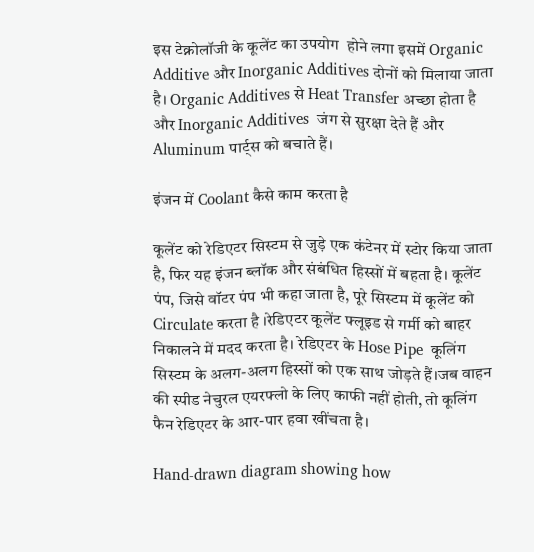इस टेक्नोलॉजी के कूलेंट का उपयोग  होने लगा इसमें Organic Additive और Inorganic Additives दोनों को मिलाया जाता है। Organic Additives से Heat Transfer अच्छा होता है और Inorganic Additives  जंग से सुरक्षा देते हैं और Aluminum पार्ट्स को बचाते हैं।

इंजन में Coolant कैसे काम करता है

कूलेंट को रेडिएटर सिस्टम से जुड़े एक कंटेनर में स्टोर किया जाता है, फिर यह इंजन ब्लॉक और संबंधित हिस्सों में बहता है। कूलेंट पंप, जिसे वॉटर पंप भी कहा जाता है, पूरे सिस्टम में कूलेंट को Circulate करता है ।रेडिएटर कूलेंट फ्लूइड से गर्मी को बाहर निकालने में मदद करता है। रेडिएटर के Hose Pipe  कूलिंग सिस्टम के अलग-अलग हिस्सों को एक साथ जोड़ते हैं।जब वाहन की स्पीड नेचुरल एयरफ्लो के लिए काफी नहीं होती, तो कूलिंग फैन रेडिएटर के आर-पार हवा खींचता है।

Hand-drawn diagram showing how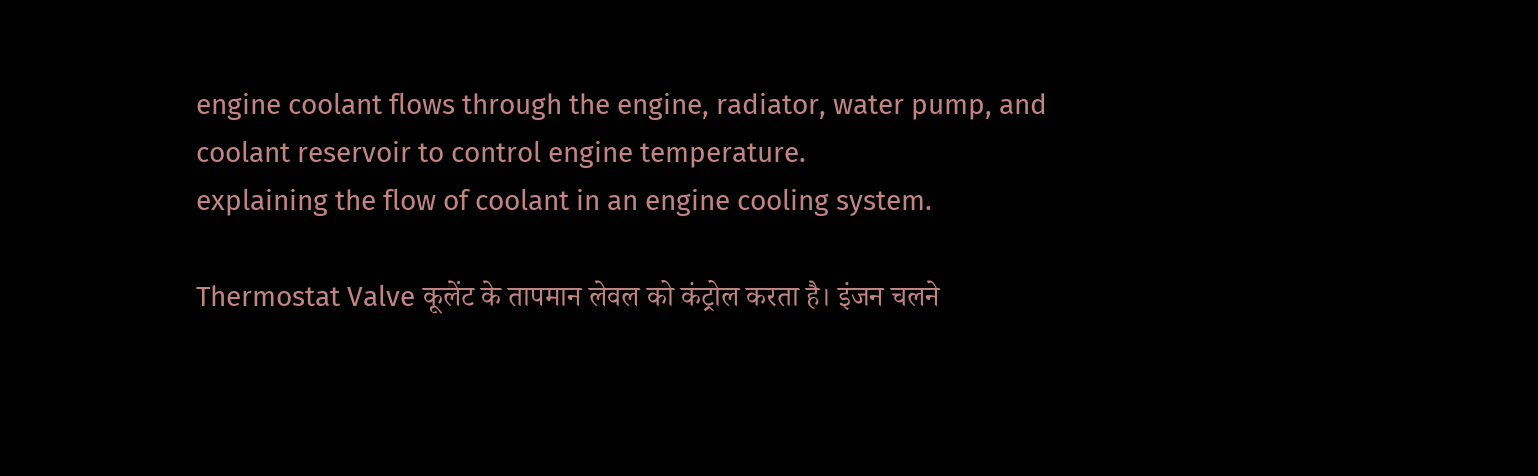engine coolant flows through the engine, radiator, water pump, and coolant reservoir to control engine temperature.
explaining the flow of coolant in an engine cooling system.

Thermostat Valve कूलेंट के तापमान लेवल को कंट्रोल करता है। इंजन चलने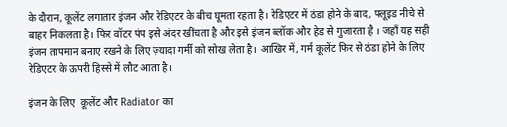के दौरान, कूलेंट लगातार इंजन और रेडिएटर के बीच घूमता रहता है। रेडिएटर में ठंडा होने के बाद, फ्लूइड नीचे से बाहर निकलता है। फिर वॉटर पंप इसे अंदर खींचता है और इसे इंजन ब्लॉक और हेड से गुजारता है । जहाँ यह सही इंजन तापमान बनाए रखने के लिए ज़्यादा गर्मी को सोख लेता है। आखिर में, गर्म कूलेंट फिर से ठंडा होने के लिए रेडिएटर के ऊपरी हिस्से में लौट आता है।

इंजन के लिए  कूलेंट और Radiator का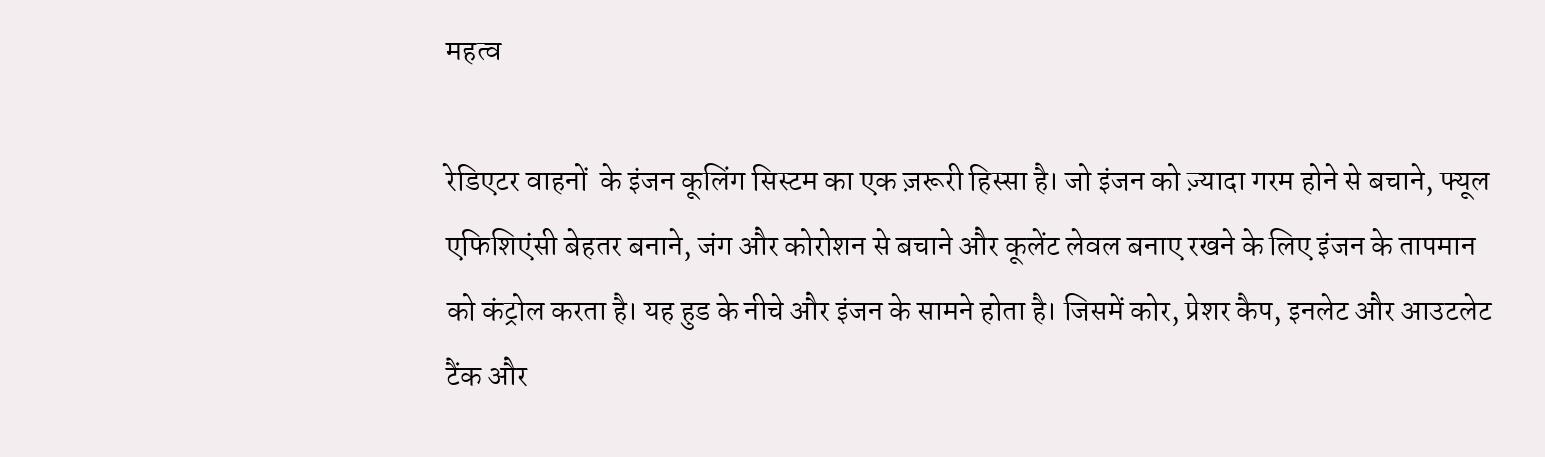महत्व

रेडिएटर वाहनों  के इंजन कूलिंग सिस्टम का एक ज़रूरी हिस्सा है। जो इंजन को ज़्यादा गरम होने से बचाने, फ्यूल एफिशिएंसी बेहतर बनाने, जंग और कोरोशन से बचाने और कूलेंट लेवल बनाए रखने के लिए इंजन के तापमान को कंट्रोल करता है। यह हुड के नीचे और इंजन के सामने होता है। जिसमें कोर, प्रेशर कैप, इनलेट और आउटलेट टैंक और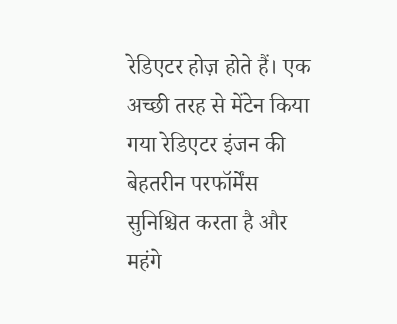रेडिएटर होज़ होते हैं। एक अच्छी तरह से मेंटेन किया गया रेडिएटर इंजन की बेहतरीन परफॉर्मेंस सुनिश्चित करता है और महंगे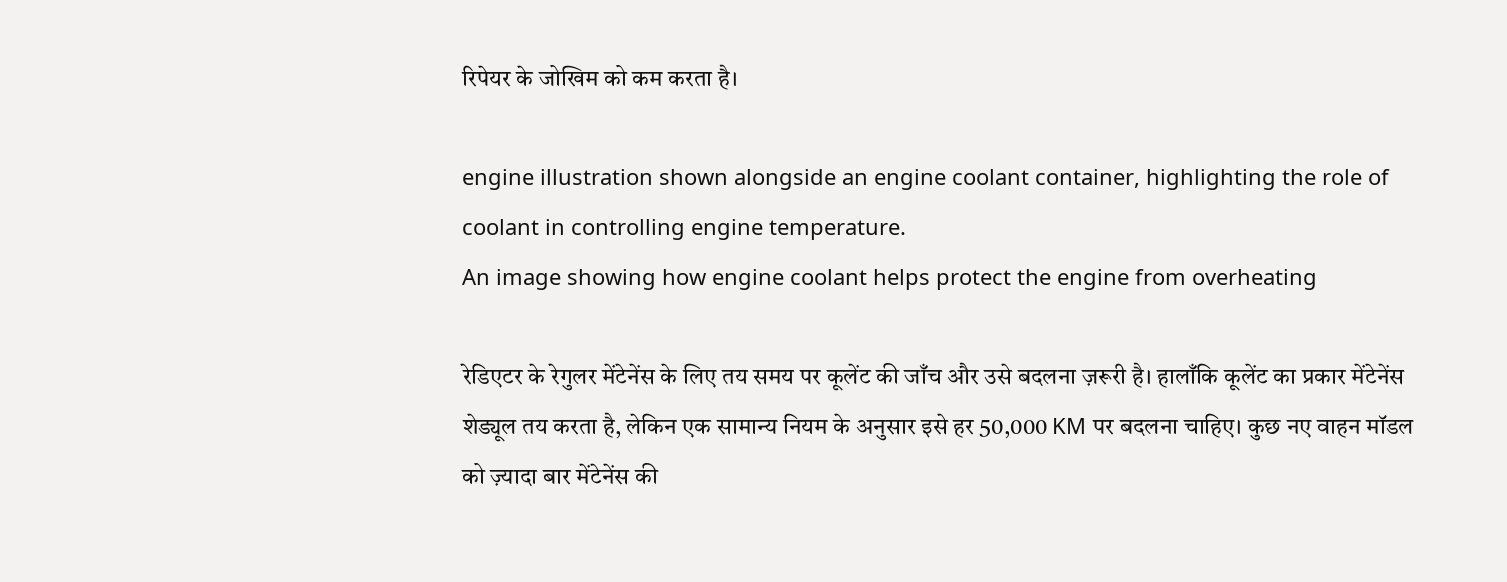रिपेयर के जोखिम को कम करता है।

engine illustration shown alongside an engine coolant container, highlighting the role of coolant in controlling engine temperature.
An image showing how engine coolant helps protect the engine from overheating

रेडिएटर के रेगुलर मेंटेनेंस के लिए तय समय पर कूलेंट की जाँच और उसे बदलना ज़रूरी है। हालाँकि कूलेंट का प्रकार मेंटेनेंस शेड्यूल तय करता है, लेकिन एक सामान्य नियम के अनुसार इसे हर 50,000 KM पर बदलना चाहिए। कुछ नए वाहन मॉडल को ज़्यादा बार मेंटेनेंस की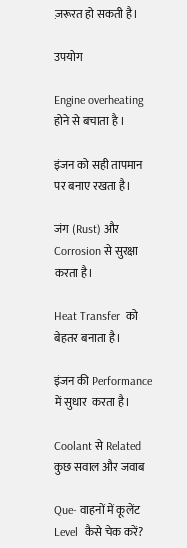ज़रूरत हो सकती है।

उपयोग

Engine overheating  होने से बचाता है ।

इंजन को सही तापमान पर बनाए रखता है।

जंग (Rust) और Corrosion से सुरक्षा करता है।

Heat Transfer  को  बेहतर बनाता है।

इंजन की Performance में सुधार  करता है।

Coolant से Related कुछ सवाल और जवाब

Que- वाहनों में कूलेंट Level  कैसे चेक करें?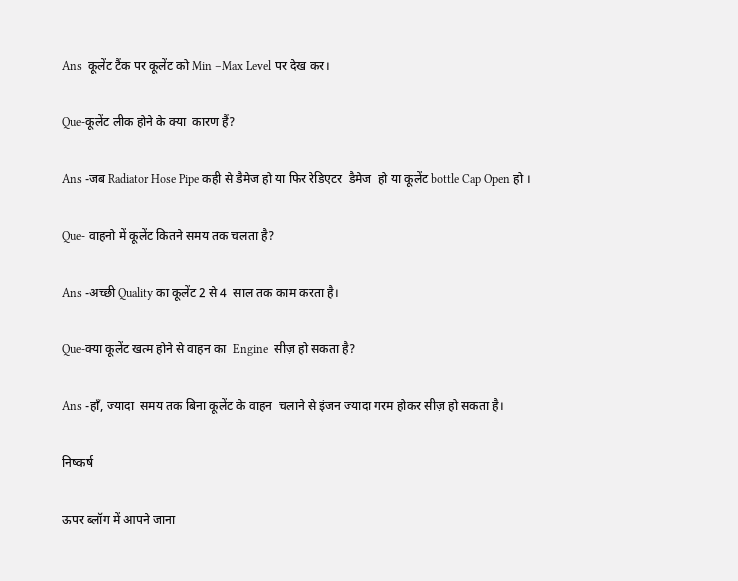Ans  कूलेंट टैंक पर कूलेंट को Min –Max Level पर देख कर।

Que-कूलेंट लीक होने के क्या  कारण हैं?

Ans -जब Radiator Hose Pipe कही से डैमेज हो या फिर रेडिएटर  डैमेज  हो या कूलेंट bottle Cap Open हो ।

Que- वाहनो में कूलेंट कितने समय तक चलता है?

Ans -अच्छी Quality का कूलेंट 2 से 4  साल तक काम करता है।

Que-क्या कूलेंट खत्म होने से वाहन का  Engine  सीज़ हो सकता है?

Ans -हाँ, ज्यादा  समय तक बिना कूलेंट के वाहन  चलाने से इंजन ज्यादा गरम होकर सीज़ हो सकता है।

निष्कर्ष

ऊपर ब्लॉग में आपने जाना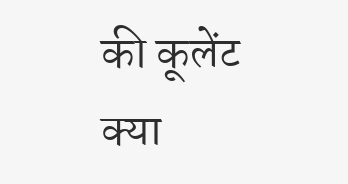की कूलेंट क्या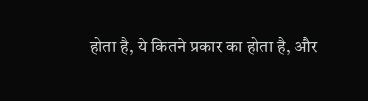होता है, ये कितने प्रकार का होता है, और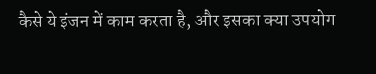कैसे ये इंजन में काम करता है, और इसका क्या उपयोग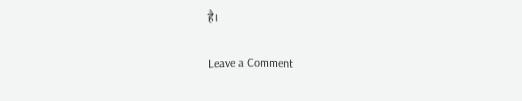है।

Leave a Comment